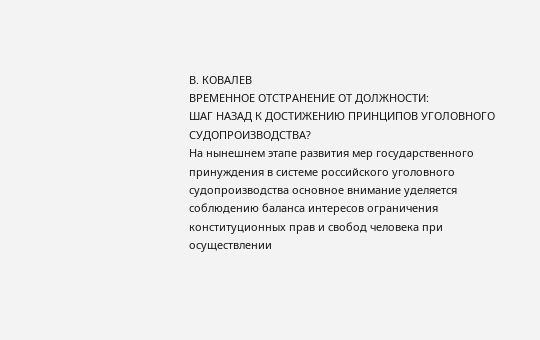В. КОВАЛЕВ
ВРЕМЕННОЕ ОТСТРАНЕНИЕ ОТ ДОЛЖНОСТИ:
ШАГ НАЗАД К ДОСТИЖЕНИЮ ПРИНЦИПОВ УГОЛОВНОГО СУДОПРОИЗВОДСТВА?
На нынешнем этапе развития мер государственного принуждения в системе российского уголовного судопроизводства основное внимание уделяется соблюдению баланса интересов ограничения конституционных прав и свобод человека при осуществлении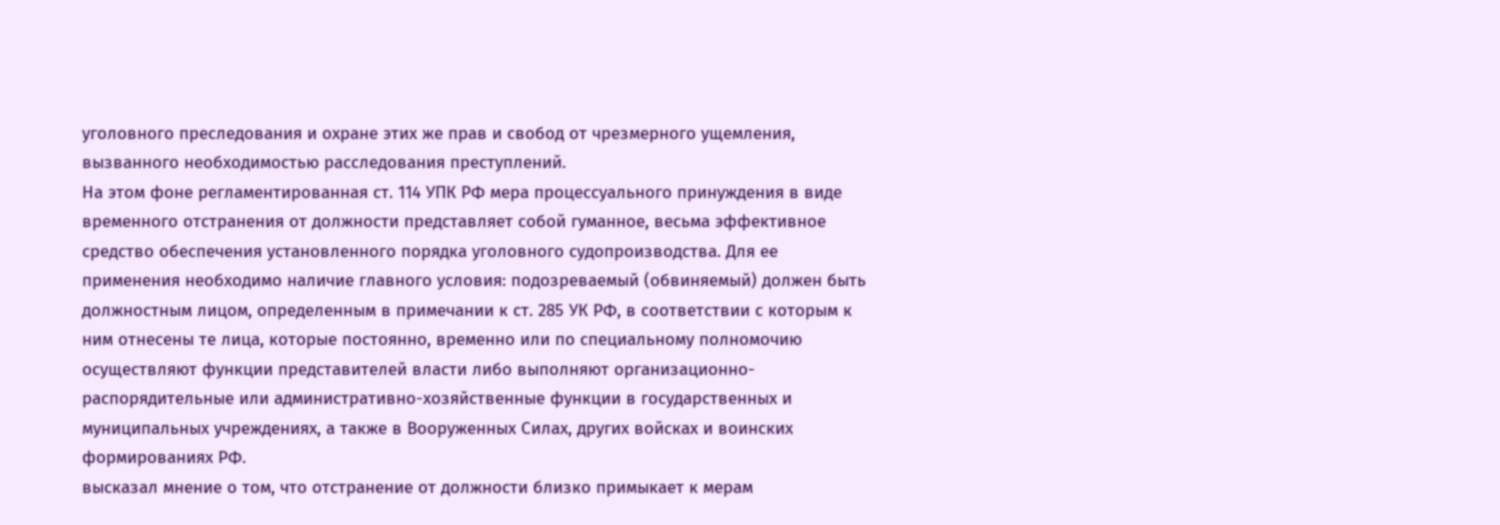уголовного преследования и охране этих же прав и свобод от чрезмерного ущемления, вызванного необходимостью расследования преступлений.
На этом фоне регламентированная ст. 114 УПК РФ мера процессуального принуждения в виде временного отстранения от должности представляет собой гуманное, весьма эффективное средство обеспечения установленного порядка уголовного судопроизводства. Для ее применения необходимо наличие главного условия: подозреваемый (обвиняемый) должен быть должностным лицом, определенным в примечании к ст. 285 УК РФ, в соответствии с которым к ним отнесены те лица, которые постоянно, временно или по специальному полномочию осуществляют функции представителей власти либо выполняют организационно-распорядительные или административно-хозяйственные функции в государственных и муниципальных учреждениях, а также в Вооруженных Силах, других войсках и воинских формированиях РФ.
высказал мнение о том, что отстранение от должности близко примыкает к мерам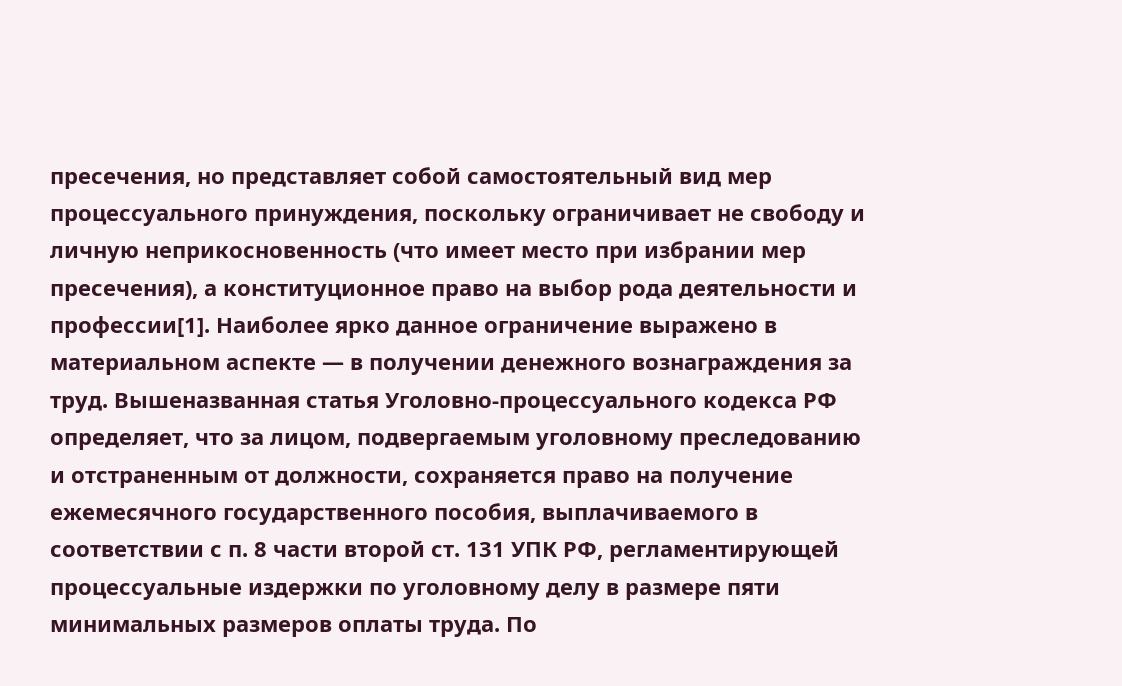пресечения, но представляет собой самостоятельный вид мер процессуального принуждения, поскольку ограничивает не свободу и личную неприкосновенность (что имеет место при избрании мер пресечения), а конституционное право на выбор рода деятельности и профессии[1]. Наиболее ярко данное ограничение выражено в материальном аспекте — в получении денежного вознаграждения за труд. Вышеназванная статья Уголовно-процессуального кодекса РФ определяет, что за лицом, подвергаемым уголовному преследованию и отстраненным от должности, сохраняется право на получение ежемесячного государственного пособия, выплачиваемого в соответствии с п. 8 части второй ст. 131 УПК РФ, регламентирующей процессуальные издержки по уголовному делу в размере пяти минимальных размеров оплаты труда. По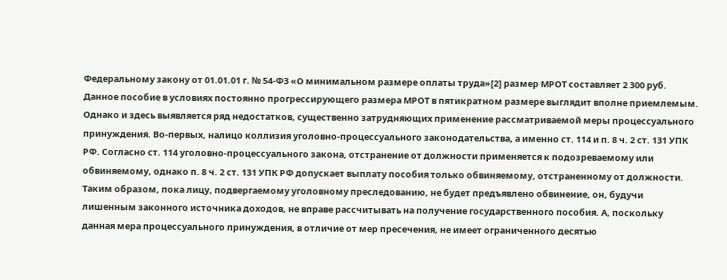Федеральному закону от 01.01.01 г. № 54-ФЗ «О минимальном размере оплаты труда»[2] размер МРОТ составляет 2 300 руб. Данное пособие в условиях постоянно прогрессирующего размера МРОТ в пятикратном размере выглядит вполне приемлемым.
Однако и здесь выявляется ряд недостатков, существенно затрудняющих применение рассматриваемой меры процессуального принуждения. Во-первых, налицо коллизия уголовно-процессуального законодательства, а именно ст. 114 и п. 8 ч. 2 ст. 131 УПК РФ. Согласно ст. 114 уголовно-процессуального закона, отстранение от должности применяется к подозреваемому или обвиняемому, однако п. 8 ч. 2 ст. 131 УПК РФ допускает выплату пособия только обвиняемому, отстраненному от должности. Таким образом, пока лицу, подвергаемому уголовному преследованию, не будет предъявлено обвинение, он, будучи лишенным законного источника доходов, не вправе рассчитывать на получение государственного пособия. А, поскольку данная мера процессуального принуждения, в отличие от мер пресечения, не имеет ограниченного десятью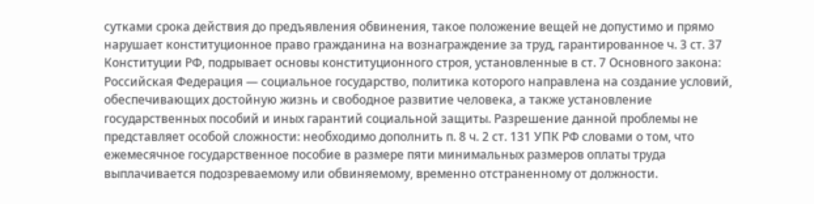сутками срока действия до предъявления обвинения, такое положение вещей не допустимо и прямо нарушает конституционное право гражданина на вознаграждение за труд, гарантированное ч. 3 ст. 37 Конституции РФ, подрывает основы конституционного строя, установленные в ст. 7 Основного закона: Российская Федерация — социальное государство, политика которого направлена на создание условий, обеспечивающих достойную жизнь и свободное развитие человека, а также установление государственных пособий и иных гарантий социальной защиты. Разрешение данной проблемы не представляет особой сложности: необходимо дополнить п. 8 ч. 2 ст. 131 УПК РФ словами о том, что ежемесячное государственное пособие в размере пяти минимальных размеров оплаты труда выплачивается подозреваемому или обвиняемому, временно отстраненному от должности.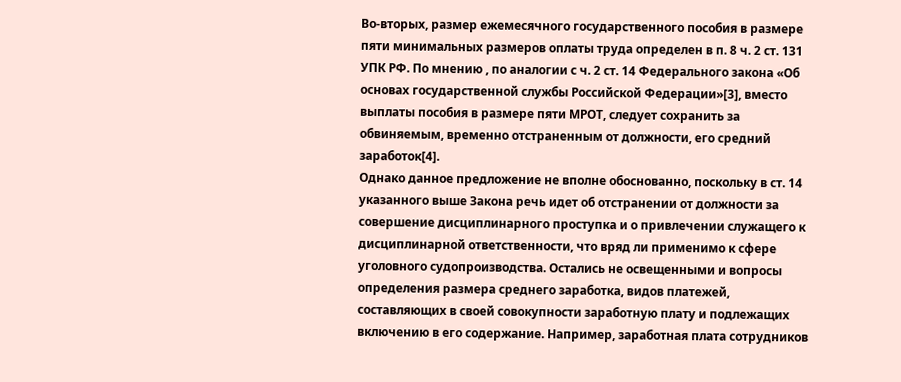Во-вторых, размер ежемесячного государственного пособия в размере пяти минимальных размеров оплаты труда определен в п. 8 ч. 2 ст. 131 УПК РФ. По мнению , по аналогии с ч. 2 ст. 14 Федерального закона «Об основах государственной службы Российской Федерации»[3], вместо выплаты пособия в размере пяти МРОТ, следует сохранить за обвиняемым, временно отстраненным от должности, его средний заработок[4].
Однако данное предложение не вполне обоснованно, поскольку в ст. 14 указанного выше Закона речь идет об отстранении от должности за совершение дисциплинарного проступка и о привлечении служащего к дисциплинарной ответственности, что вряд ли применимо к сфере уголовного судопроизводства. Остались не освещенными и вопросы определения размера среднего заработка, видов платежей, составляющих в своей совокупности заработную плату и подлежащих включению в его содержание. Например, заработная плата сотрудников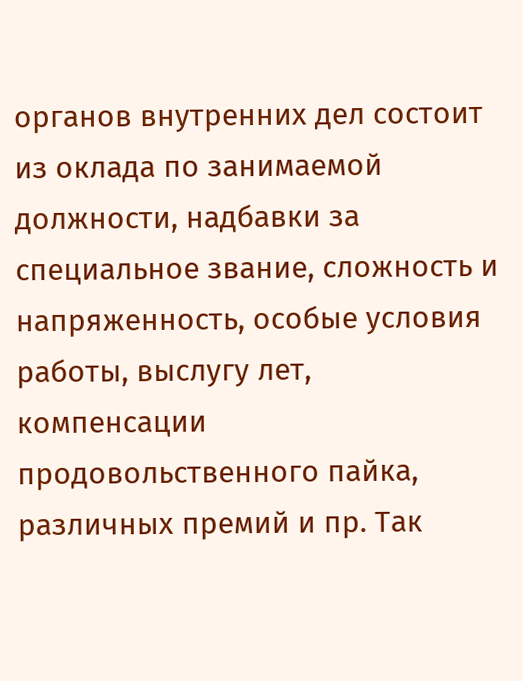органов внутренних дел состоит из оклада по занимаемой должности, надбавки за специальное звание, сложность и напряженность, особые условия работы, выслугу лет, компенсации продовольственного пайка, различных премий и пр. Так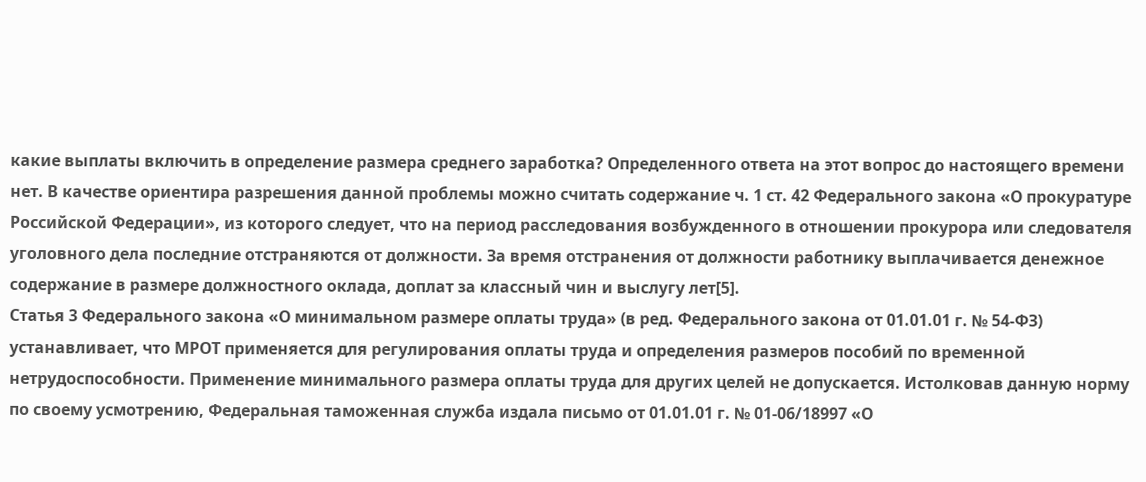какие выплаты включить в определение размера среднего заработка? Определенного ответа на этот вопрос до настоящего времени нет. В качестве ориентира разрешения данной проблемы можно считать содержание ч. 1 ст. 42 Федерального закона «О прокуратуре Российской Федерации», из которого следует, что на период расследования возбужденного в отношении прокурора или следователя уголовного дела последние отстраняются от должности. За время отстранения от должности работнику выплачивается денежное содержание в размере должностного оклада, доплат за классный чин и выслугу лет[5].
Статья 3 Федерального закона «О минимальном размере оплаты труда» (в ред. Федерального закона от 01.01.01 г. № 54-ФЗ) устанавливает, что МРОТ применяется для регулирования оплаты труда и определения размеров пособий по временной нетрудоспособности. Применение минимального размера оплаты труда для других целей не допускается. Истолковав данную норму по своему усмотрению, Федеральная таможенная служба издала письмо от 01.01.01 г. № 01-06/18997 «О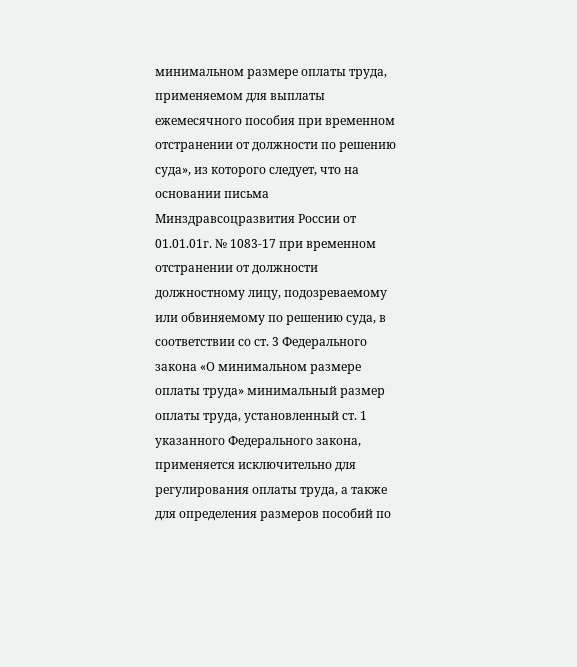минимальном размере оплаты труда, применяемом для выплаты ежемесячного пособия при временном отстранении от должности по решению суда», из которого следует, что на основании письма Минздравсоцразвития России от 01.01.01г. № 1083-17 при временном отстранении от должности должностному лицу, подозреваемому или обвиняемому по решению суда, в соответствии со ст. 3 Федерального закона «О минимальном размере оплаты труда» минимальный размер оплаты труда, установленный ст. 1 указанного Федерального закона, применяется исключительно для регулирования оплаты труда, а также для определения размеров пособий по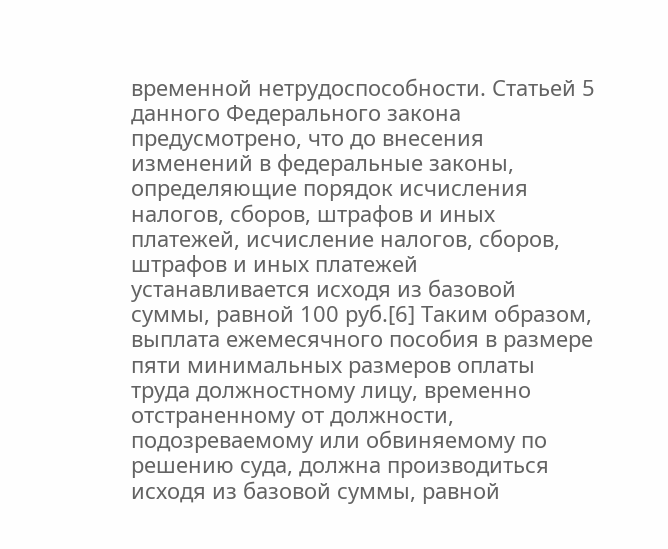временной нетрудоспособности. Статьей 5 данного Федерального закона предусмотрено, что до внесения изменений в федеральные законы, определяющие порядок исчисления налогов, сборов, штрафов и иных платежей, исчисление налогов, сборов, штрафов и иных платежей устанавливается исходя из базовой суммы, равной 100 руб.[6] Таким образом, выплата ежемесячного пособия в размере пяти минимальных размеров оплаты труда должностному лицу, временно отстраненному от должности, подозреваемому или обвиняемому по решению суда, должна производиться исходя из базовой суммы, равной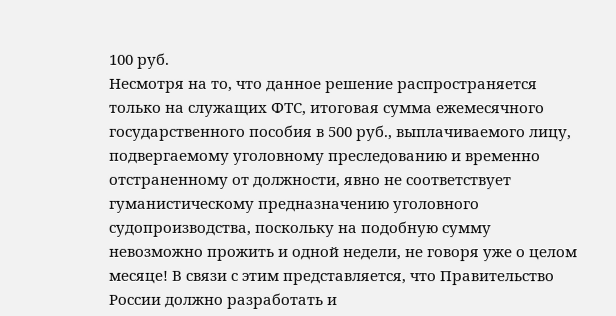100 руб.
Несмотря на то, что данное решение распространяется только на служащих ФТС, итоговая сумма ежемесячного государственного пособия в 500 руб., выплачиваемого лицу, подвергаемому уголовному преследованию и временно отстраненному от должности, явно не соответствует гуманистическому предназначению уголовного судопроизводства, поскольку на подобную сумму невозможно прожить и одной недели, не говоря уже о целом месяце! В связи с этим представляется, что Правительство России должно разработать и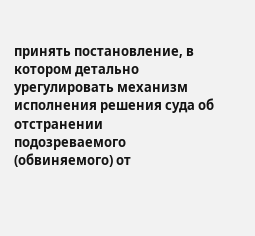принять постановление, в котором детально урегулировать механизм исполнения решения суда об отстранении подозреваемого (обвиняемого) от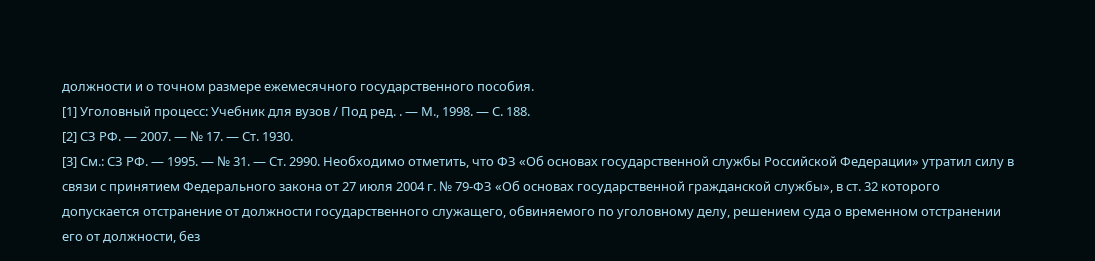должности и о точном размере ежемесячного государственного пособия.
[1] Уголовный процесс: Учебник для вузов / Под ред. . — М., 1998. — С. 188.
[2] СЗ РФ. — 2007. — № 17. — Ст. 1930.
[3] См.: СЗ РФ. — 1995. — № 31. — Ст. 2990. Необходимо отметить, что ФЗ «Об основах государственной службы Российской Федерации» утратил силу в связи с принятием Федерального закона от 27 июля 2004 г. № 79-ФЗ «Об основах государственной гражданской службы», в ст. 32 которого допускается отстранение от должности государственного служащего, обвиняемого по уголовному делу, решением суда о временном отстранении его от должности, без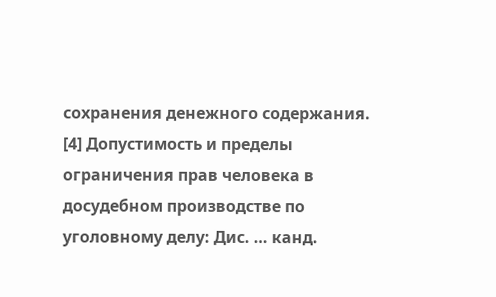сохранения денежного содержания.
[4] Допустимость и пределы ограничения прав человека в досудебном производстве по уголовному делу: Дис. … канд.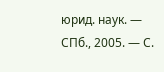юрид. наук. — СПб., 2005. — С.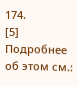174.
[5] Подробнее об этом см.: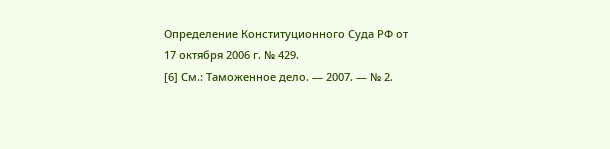Определение Конституционного Суда РФ от 17 октября 2006 г. № 429.
[6] См.: Таможенное дело. — 2007. — № 2.